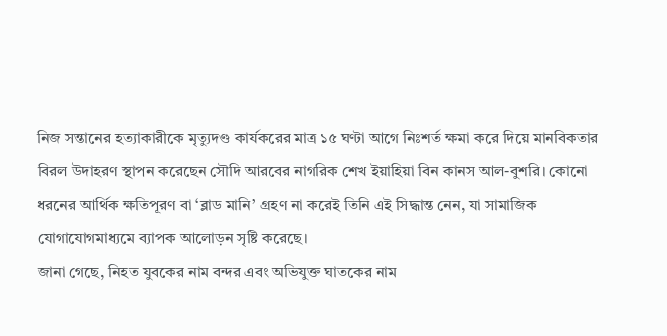নিজ সন্তানের হত্যাকারীকে মৃত্যুদণ্ড কার্যকরের মাত্র ১৫ ঘণ্টা আগে নিঃশর্ত ক্ষমা করে দিয়ে মানবিকতার বিরল উদাহরণ স্থাপন করেছেন সৌদি আরবের নাগরিক শেখ ইয়াহিয়া বিন কানস আল-বুশরি। কোনো ধরনের আর্থিক ক্ষতিপূরণ বা ‘ব্লাড মানি’ গ্রহণ না করেই তিনি এই সিদ্ধান্ত নেন, যা সামাজিক যোগাযোগমাধ্যমে ব্যাপক আলোড়ন সৃষ্টি করেছে।
জানা গেছে, নিহত যুবকের নাম বন্দর এবং অভিযুক্ত ঘাতকের নাম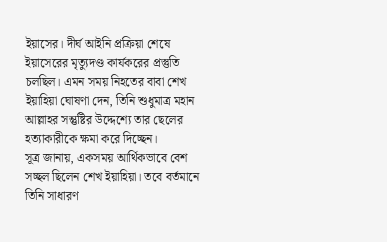ইয়াসের। দীর্ঘ আইনি প্রক্রিয়া শেষে ইয়াসেরের মৃত্যুদণ্ড কার্যকরের প্রস্তুতি চলছিল। এমন সময় নিহতের বাবা শেখ ইয়াহিয়া ঘোষণা দেন, তিনি শুধুমাত্র মহান আল্লাহর সন্তুষ্টির উদ্দেশ্যে তার ছেলের হত্যাকারীকে ক্ষমা করে দিচ্ছেন।
সূত্র জানায়, একসময় আর্থিকভাবে বেশ সচ্ছল ছিলেন শেখ ইয়াহিয়া। তবে বর্তমানে তিনি সাধারণ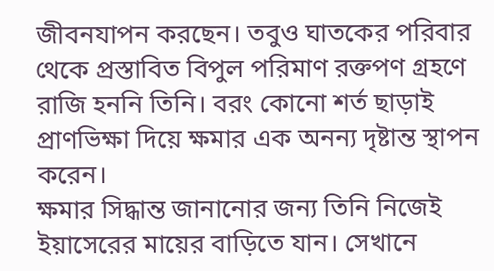জীবনযাপন করছেন। তবুও ঘাতকের পরিবার থেকে প্রস্তাবিত বিপুল পরিমাণ রক্তপণ গ্রহণে রাজি হননি তিনি। বরং কোনো শর্ত ছাড়াই প্রাণভিক্ষা দিয়ে ক্ষমার এক অনন্য দৃষ্টান্ত স্থাপন করেন।
ক্ষমার সিদ্ধান্ত জানানোর জন্য তিনি নিজেই ইয়াসেরের মায়ের বাড়িতে যান। সেখানে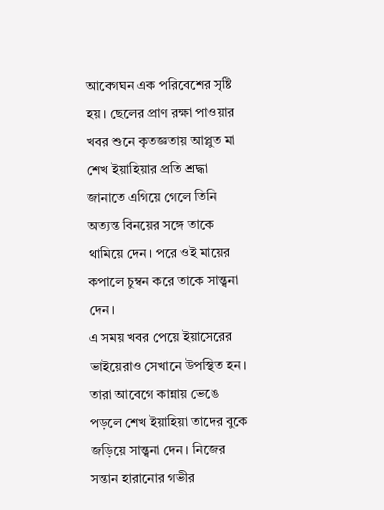আবেগঘন এক পরিবেশের সৃষ্টি হয়। ছেলের প্রাণ রক্ষা পাওয়ার খবর শুনে কৃতজ্ঞতায় আপ্লুত মা শেখ ইয়াহিয়ার প্রতি শ্রদ্ধা জানাতে এগিয়ে গেলে তিনি অত্যন্ত বিনয়ের সঙ্গে তাকে থামিয়ে দেন। পরে ওই মায়ের কপালে চুম্বন করে তাকে সান্ত্বনা দেন।
এ সময় খবর পেয়ে ইয়াসেরের ভাইয়েরাও সেখানে উপস্থিত হন। তারা আবেগে কান্নায় ভেঙে পড়লে শেখ ইয়াহিয়া তাদের বুকে জড়িয়ে সান্ত্বনা দেন। নিজের সন্তান হারানোর গভীর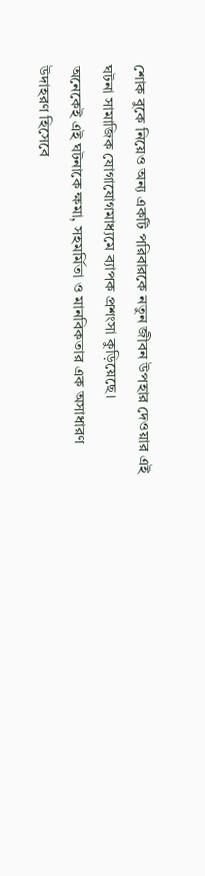শোক বুকে নিয়েও অন্য একটি পরিবারকে নতুন জীবন উপহার দেওয়ার এই ঘটনা সামাজিক যোগাযোগমাধ্যমে ব্যাপক প্রশংসা কুড়িয়েছে।
অনেকেই এই ঘটনাকে ক্ষমা, সহমর্মিতা ও মানবিকতার এক অসাধারণ উদাহরণ হিসেবে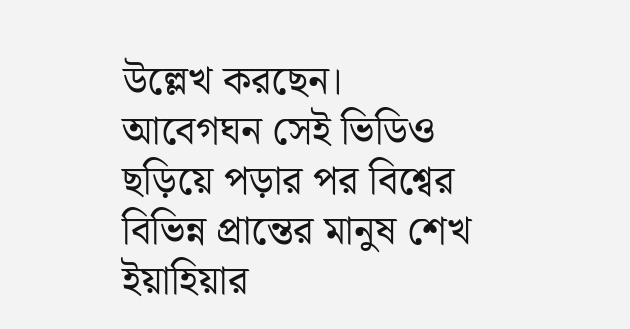উল্লেখ করছেন। আবেগঘন সেই ভিডিও ছড়িয়ে পড়ার পর বিশ্বের বিভিন্ন প্রান্তের মানুষ শেখ ইয়াহিয়ার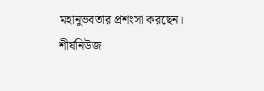মহানুভবতার প্রশংসা করছেন।
শীর্ষনিউজ